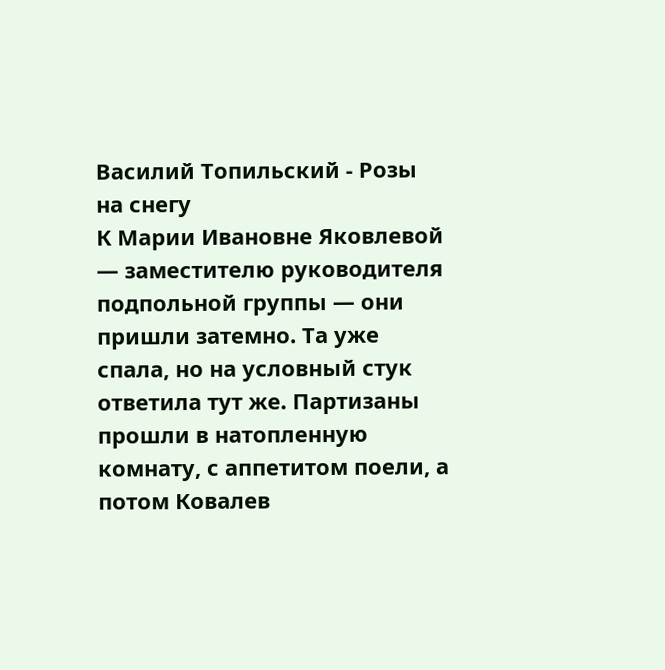Василий Топильский - Розы на снегу
К Марии Ивановне Яковлевой — заместителю руководителя подпольной группы — они пришли затемно. Та уже спала, но на условный стук ответила тут же. Партизаны прошли в натопленную комнату, с аппетитом поели, а потом Ковалев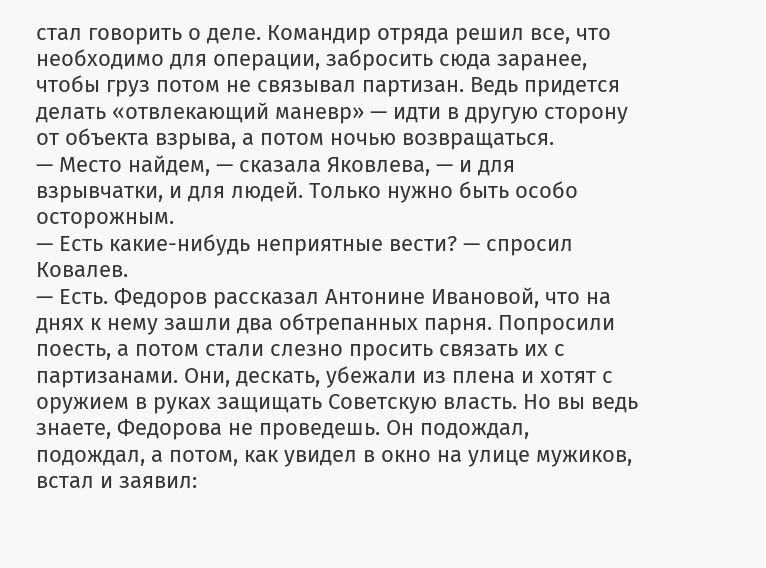стал говорить о деле. Командир отряда решил все, что необходимо для операции, забросить сюда заранее, чтобы груз потом не связывал партизан. Ведь придется делать «отвлекающий маневр» — идти в другую сторону от объекта взрыва, а потом ночью возвращаться.
— Место найдем, — сказала Яковлева, — и для взрывчатки, и для людей. Только нужно быть особо осторожным.
— Есть какие-нибудь неприятные вести? — спросил Ковалев.
— Есть. Федоров рассказал Антонине Ивановой, что на днях к нему зашли два обтрепанных парня. Попросили поесть, а потом стали слезно просить связать их с партизанами. Они, дескать, убежали из плена и хотят с оружием в руках защищать Советскую власть. Но вы ведь знаете, Федорова не проведешь. Он подождал, подождал, а потом, как увидел в окно на улице мужиков, встал и заявил: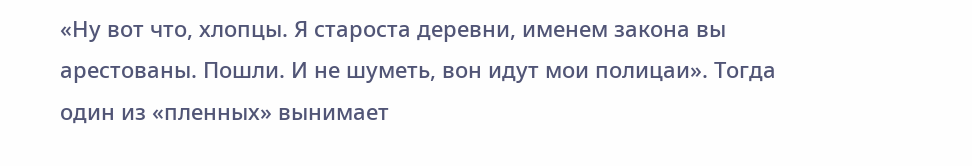«Ну вот что, хлопцы. Я староста деревни, именем закона вы арестованы. Пошли. И не шуметь, вон идут мои полицаи». Тогда один из «пленных» вынимает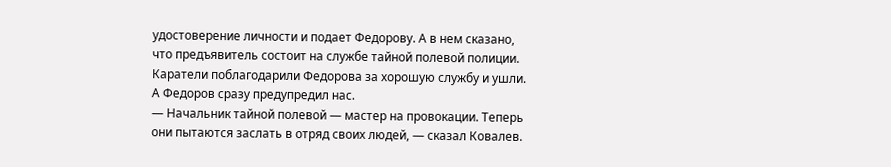удостоверение личности и подает Федорову. А в нем сказано, что предъявитель состоит на службе тайной полевой полиции. Каратели поблагодарили Федорова за хорошую службу и ушли. А Федоров сразу предупредил нас.
— Начальник тайной полевой — мастер на провокации. Теперь они пытаются заслать в отряд своих людей, — сказал Ковалев.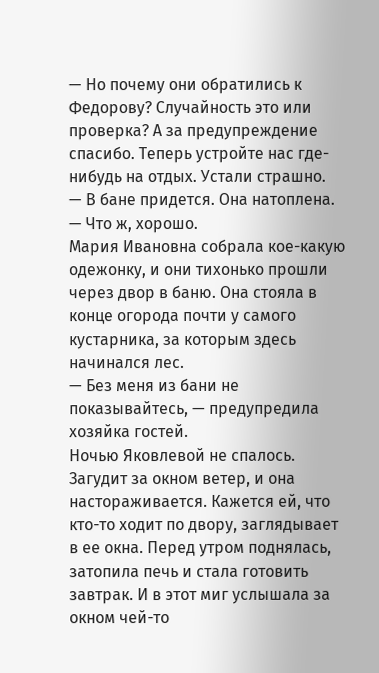— Но почему они обратились к Федорову? Случайность это или проверка? А за предупреждение спасибо. Теперь устройте нас где-нибудь на отдых. Устали страшно.
— В бане придется. Она натоплена.
— Что ж, хорошо.
Мария Ивановна собрала кое-какую одежонку, и они тихонько прошли через двор в баню. Она стояла в конце огорода почти у самого кустарника, за которым здесь начинался лес.
— Без меня из бани не показывайтесь, — предупредила хозяйка гостей.
Ночью Яковлевой не спалось. Загудит за окном ветер, и она настораживается. Кажется ей, что кто-то ходит по двору, заглядывает в ее окна. Перед утром поднялась, затопила печь и стала готовить завтрак. И в этот миг услышала за окном чей-то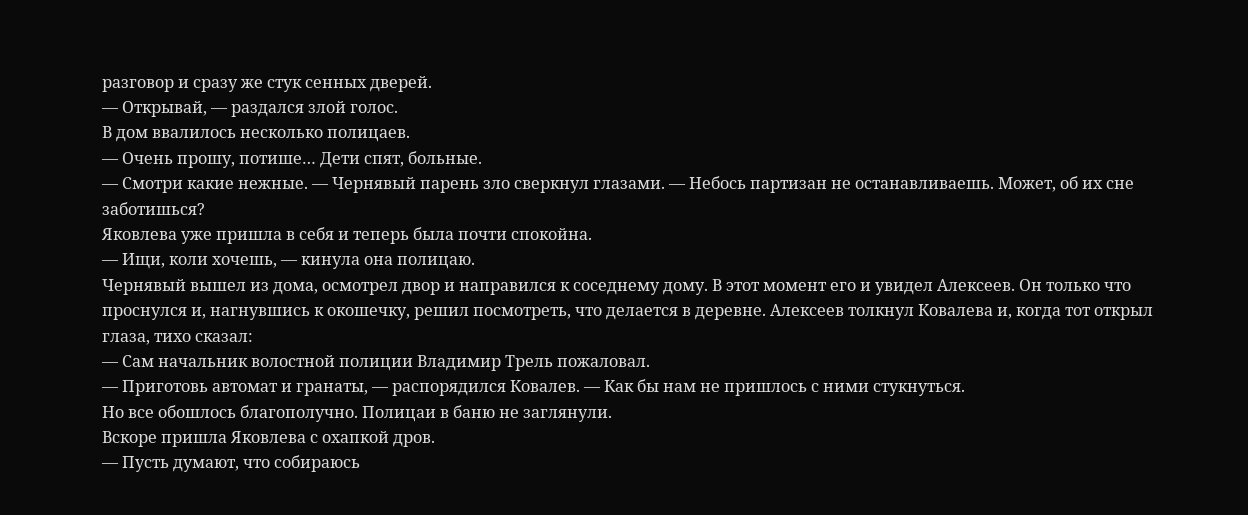разговор и сразу же стук сенных дверей.
— Открывай, — раздался злой голос.
В дом ввалилось несколько полицаев.
— Очень прошу, потише… Дети спят, больные.
— Смотри какие нежные. — Чернявый парень зло сверкнул глазами. — Небось партизан не останавливаешь. Может, об их сне заботишься?
Яковлева уже пришла в себя и теперь была почти спокойна.
— Ищи, коли хочешь, — кинула она полицаю.
Чернявый вышел из дома, осмотрел двор и направился к соседнему дому. В этот момент его и увидел Алексеев. Он только что проснулся и, нагнувшись к окошечку, решил посмотреть, что делается в деревне. Алексеев толкнул Ковалева и, когда тот открыл глаза, тихо сказал:
— Сам начальник волостной полиции Владимир Трель пожаловал.
— Приготовь автомат и гранаты, — распорядился Ковалев. — Как бы нам не пришлось с ними стукнуться.
Но все обошлось благополучно. Полицаи в баню не заглянули.
Вскоре пришла Яковлева с охапкой дров.
— Пусть думают, что собираюсь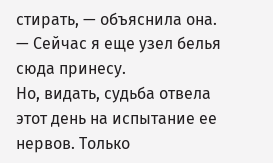стирать, — объяснила она. — Сейчас я еще узел белья сюда принесу.
Но, видать, судьба отвела этот день на испытание ее нервов. Только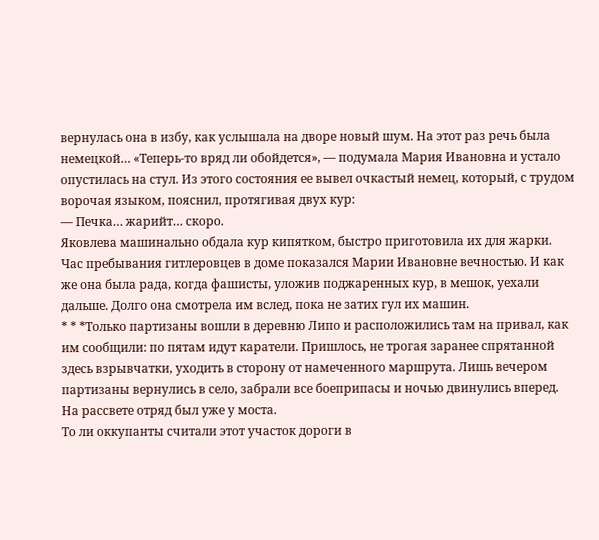вернулась она в избу, как услышала на дворе новый шум. На этот раз речь была немецкой… «Теперь-то вряд ли обойдется», — подумала Мария Ивановна и устало опустилась на стул. Из этого состояния ее вывел очкастый немец, который, с трудом ворочая языком, пояснил, протягивая двух кур:
— Печка… жарийт… скоро.
Яковлева машинально обдала кур кипятком, быстро приготовила их для жарки. Час пребывания гитлеровцев в доме показался Марии Ивановне вечностью. И как же она была рада, когда фашисты, уложив поджаренных кур, в мешок, уехали дальше. Долго она смотрела им вслед, пока не затих гул их машин.
* * *Только партизаны вошли в деревню Липо и расположились там на привал, как им сообщили: по пятам идут каратели. Пришлось, не трогая заранее спрятанной здесь взрывчатки, уходить в сторону от намеченного маршрута. Лишь вечером партизаны вернулись в село, забрали все боеприпасы и ночью двинулись вперед. На рассвете отряд был уже у моста.
То ли оккупанты считали этот участок дороги в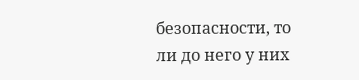безопасности, то ли до него у них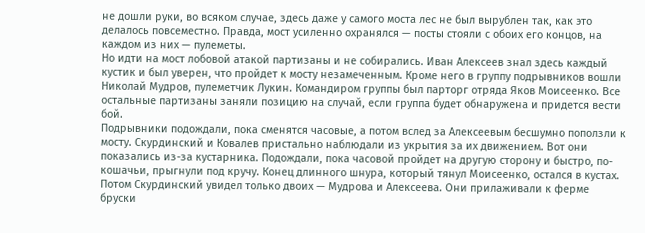не дошли руки, во всяком случае, здесь даже у самого моста лес не был вырублен так, как это делалось повсеместно. Правда, мост усиленно охранялся — посты стояли с обоих его концов, на каждом из них — пулеметы.
Но идти на мост лобовой атакой партизаны и не собирались. Иван Алексеев знал здесь каждый кустик и был уверен, что пройдет к мосту незамеченным. Кроме него в группу подрывников вошли Николай Мудров, пулеметчик Лукин. Командиром группы был парторг отряда Яков Моисеенко. Все остальные партизаны заняли позицию на случай, если группа будет обнаружена и придется вести бой.
Подрывники подождали, пока сменятся часовые, а потом вслед за Алексеевым бесшумно поползли к мосту. Скурдинский и Ковалев пристально наблюдали из укрытия за их движением. Вот они показались из-за кустарника. Подождали, пока часовой пройдет на другую сторону и быстро, по-кошачьи, прыгнули под кручу. Конец длинного шнура, который тянул Моисеенко, остался в кустах. Потом Скурдинский увидел только двоих — Мудрова и Алексеева. Они прилаживали к ферме бруски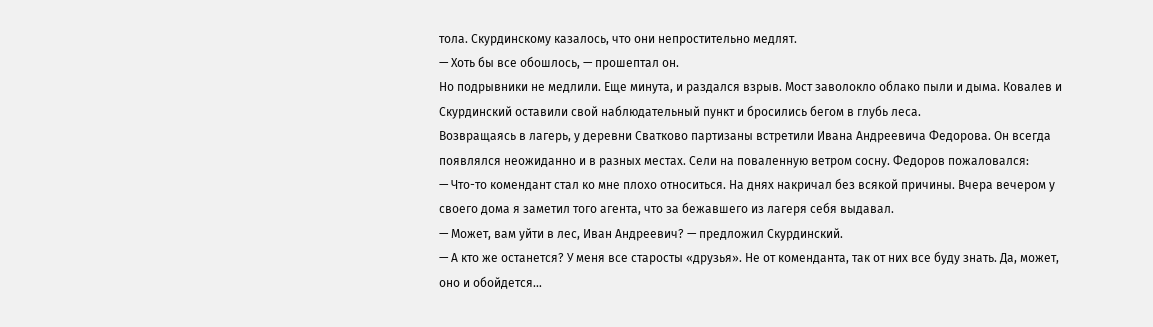тола. Скурдинскому казалось, что они непростительно медлят.
— Хоть бы все обошлось, — прошептал он.
Но подрывники не медлили. Еще минута, и раздался взрыв. Мост заволокло облако пыли и дыма. Ковалев и Скурдинский оставили свой наблюдательный пункт и бросились бегом в глубь леса.
Возвращаясь в лагерь, у деревни Сватково партизаны встретили Ивана Андреевича Федорова. Он всегда появлялся неожиданно и в разных местах. Сели на поваленную ветром сосну. Федоров пожаловался:
— Что-то комендант стал ко мне плохо относиться. На днях накричал без всякой причины. Вчера вечером у своего дома я заметил того агента, что за бежавшего из лагеря себя выдавал.
— Может, вам уйти в лес, Иван Андреевич? — предложил Скурдинский.
— А кто же останется? У меня все старосты «друзья». Не от коменданта, так от них все буду знать. Да, может, оно и обойдется…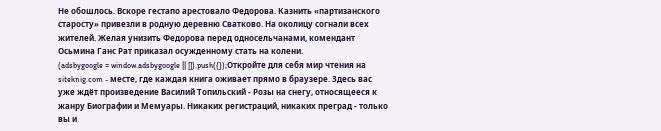Не обошлось. Вскоре гестапо арестовало Федорова. Казнить «партизанского старосту» привезли в родную деревню Сватково. На околицу согнали всех жителей. Желая унизить Федорова перед односельчанами, комендант Осьмина Ганс Рат приказал осужденному стать на колени.
(adsbygoogle = window.adsbygoogle || []).push({});Откройте для себя мир чтения на siteknig.com - месте, где каждая книга оживает прямо в браузере. Здесь вас уже ждёт произведение Василий Топильский - Розы на снегу, относящееся к жанру Биографии и Мемуары. Никаких регистраций, никаких преград - только вы и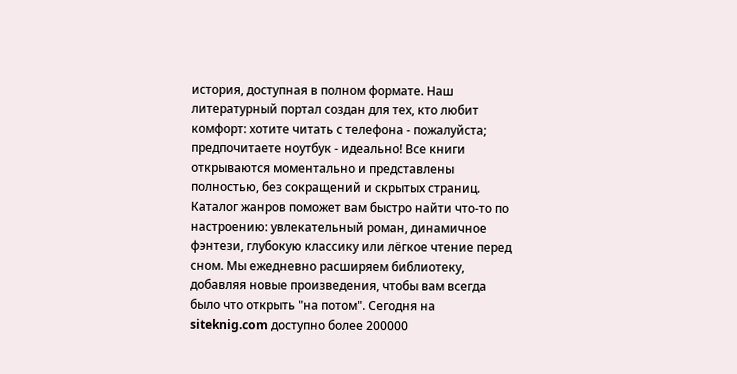история, доступная в полном формате. Наш литературный портал создан для тех, кто любит комфорт: хотите читать с телефона - пожалуйста; предпочитаете ноутбук - идеально! Все книги открываются моментально и представлены полностью, без сокращений и скрытых страниц. Каталог жанров поможет вам быстро найти что-то по настроению: увлекательный роман, динамичное фэнтези, глубокую классику или лёгкое чтение перед сном. Мы ежедневно расширяем библиотеку, добавляя новые произведения, чтобы вам всегда было что открыть "на потом". Сегодня на siteknig.com доступно более 200000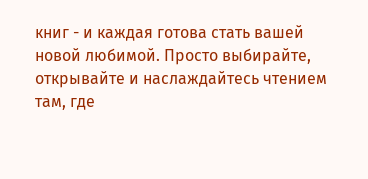книг - и каждая готова стать вашей новой любимой. Просто выбирайте, открывайте и наслаждайтесь чтением там, где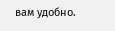вам удобно.